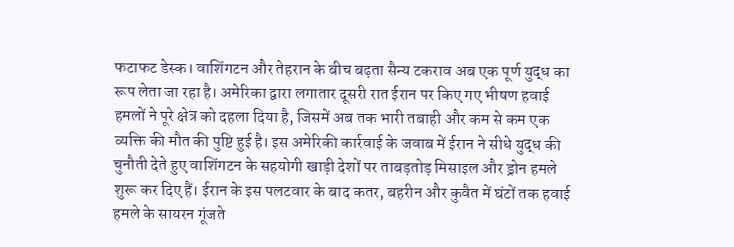फटाफट डेस्क। वाशिंगटन और तेहरान के बीच बढ़ता सैन्य टकराव अब एक पूर्ण युद्ध का रूप लेता जा रहा है। अमेरिका द्वारा लगातार दूसरी रात ईरान पर किए गए भीषण हवाई हमलों ने पूरे क्षेत्र को दहला दिया है, जिसमें अब तक भारी तबाही और कम से कम एक व्यक्ति की मौत की पुष्टि हुई है। इस अमेरिकी कार्रवाई के जवाब में ईरान ने सीधे युद्ध की चुनौती देते हुए वाशिंगटन के सहयोगी खाड़ी देशों पर ताबड़तोड़ मिसाइल और ड्रोन हमले शुरू कर दिए हैं। ईरान के इस पलटवार के बाद कतर, बहरीन और कुवैत में घंटों तक हवाई हमले के सायरन गूंजते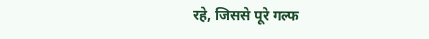रहे, जिससे पूरे गल्फ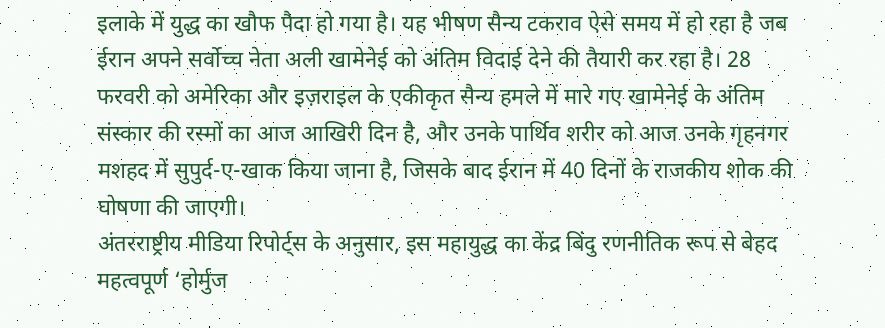इलाके में युद्ध का खौफ पैदा हो गया है। यह भीषण सैन्य टकराव ऐसे समय में हो रहा है जब ईरान अपने सर्वोच्च नेता अली खामेनेई को अंतिम विदाई देने की तैयारी कर रहा है। 28 फरवरी को अमेरिका और इज़राइल के एकीकृत सैन्य हमले में मारे गए खामेनेई के अंतिम संस्कार की रस्मों का आज आखिरी दिन है, और उनके पार्थिव शरीर को आज उनके गृहनगर मशहद में सुपुर्द-ए-खाक किया जाना है, जिसके बाद ईरान में 40 दिनों के राजकीय शोक की घोषणा की जाएगी।
अंतरराष्ट्रीय मीडिया रिपोर्ट्स के अनुसार, इस महायुद्ध का केंद्र बिंदु रणनीतिक रूप से बेहद महत्वपूर्ण ‘होर्मुज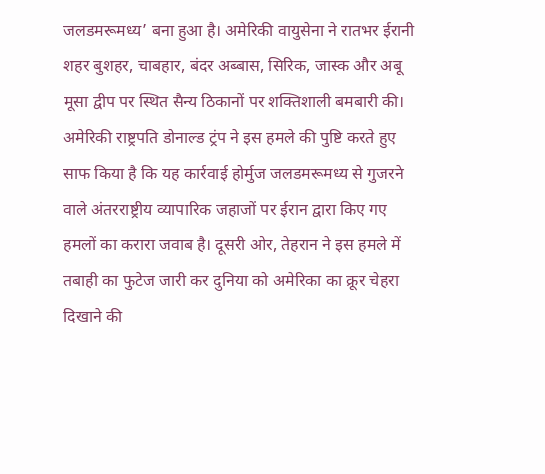जलडमरूमध्य’ बना हुआ है। अमेरिकी वायुसेना ने रातभर ईरानी शहर बुशहर, चाबहार, बंदर अब्बास, सिरिक, जास्क और अबू मूसा द्वीप पर स्थित सैन्य ठिकानों पर शक्तिशाली बमबारी की। अमेरिकी राष्ट्रपति डोनाल्ड ट्रंप ने इस हमले की पुष्टि करते हुए साफ किया है कि यह कार्रवाई होर्मुज जलडमरूमध्य से गुजरने वाले अंतरराष्ट्रीय व्यापारिक जहाजों पर ईरान द्वारा किए गए हमलों का करारा जवाब है। दूसरी ओर, तेहरान ने इस हमले में तबाही का फुटेज जारी कर दुनिया को अमेरिका का क्रूर चेहरा दिखाने की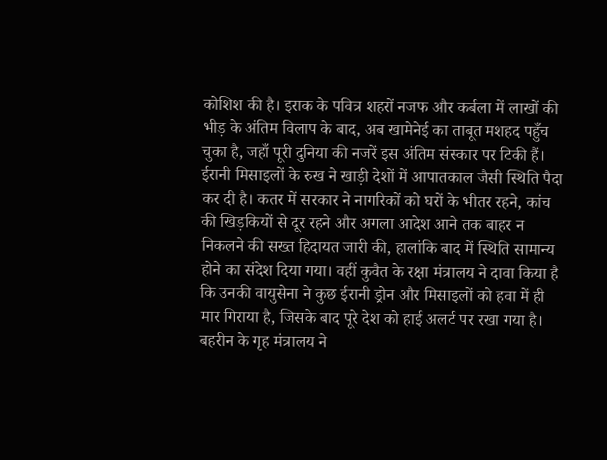कोशिश की है। इराक के पवित्र शहरों नजफ और कर्बला में लाखों की भीड़ के अंतिम विलाप के बाद, अब खामेनेई का ताबूत मशहद पहुँच चुका है, जहाँ पूरी दुनिया की नजरें इस अंतिम संस्कार पर टिकी हैं।
ईरानी मिसाइलों के रुख ने खाड़ी देशों में आपातकाल जैसी स्थिति पैदा कर दी है। कतर में सरकार ने नागरिकों को घरों के भीतर रहने, कांच की खिड़कियों से दूर रहने और अगला आदेश आने तक बाहर न निकलने की सख्त हिदायत जारी की, हालांकि बाद में स्थिति सामान्य होने का संदेश दिया गया। वहीं कुवैत के रक्षा मंत्रालय ने दावा किया है कि उनकी वायुसेना ने कुछ ईरानी ड्रोन और मिसाइलों को हवा में ही मार गिराया है, जिसके बाद पूरे देश को हाई अलर्ट पर रखा गया है। बहरीन के गृह मंत्रालय ने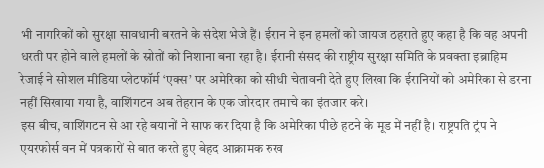भी नागरिकों को सुरक्षा सावधानी बरतने के संदेश भेजे हैं। ईरान ने इन हमलों को जायज ठहराते हुए कहा है कि वह अपनी धरती पर होने वाले हमलों के स्रोतों को निशाना बना रहा है। ईरानी संसद की राष्ट्रीय सुरक्षा समिति के प्रवक्ता इब्राहिम रेजाई ने सोशल मीडिया प्लेटफॉर्म ‘एक्स’ पर अमेरिका को सीधी चेतावनी देते हुए लिखा कि ईरानियों को अमेरिका से डरना नहीं सिखाया गया है, वाशिंगटन अब तेहरान के एक जोरदार तमाचे का इंतजार करे।
इस बीच, वाशिंगटन से आ रहे बयानों ने साफ कर दिया है कि अमेरिका पीछे हटने के मूड में नहीं है। राष्ट्रपति ट्रंप ने एयरफोर्स वन में पत्रकारों से बात करते हुए बेहद आक्रामक रुख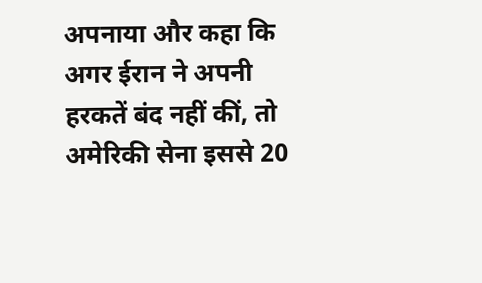अपनाया और कहा कि अगर ईरान ने अपनी हरकतें बंद नहीं कीं, तो अमेरिकी सेना इससे 20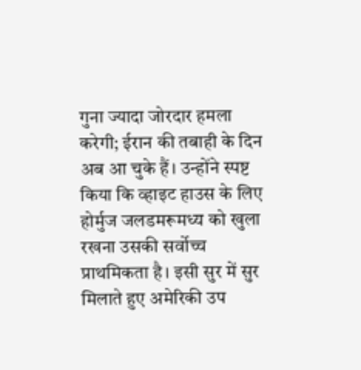गुना ज्यादा जोरदार हमला करेगी; ईरान की तबाही के दिन अब आ चुके हैं। उन्होंने स्पष्ट किया कि व्हाइट हाउस के लिए होर्मुज जलडमरूमध्य को खुला रखना उसकी सर्वोच्च प्राथमिकता है। इसी सुर में सुर मिलाते हुए अमेरिकी उप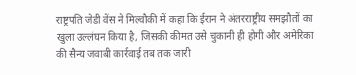राष्ट्रपति जेडी वेंस ने मिल्वौकी में कहा कि ईरान ने अंतरराष्ट्रीय समझौतों का खुला उल्लंघन किया है, जिसकी कीमत उसे चुकानी ही होगी और अमेरिका की सैन्य जवाबी कार्रवाई तब तक जारी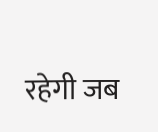रहेगी जब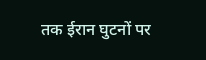तक ईरान घुटनों पर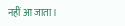नहीं आ जाता।